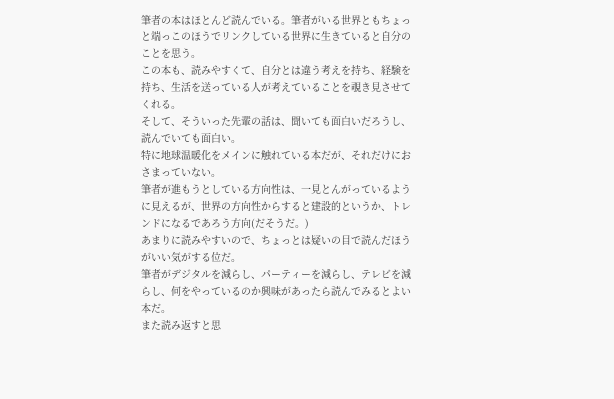筆者の本はほとんど読んでいる。筆者がいる世界ともちょっと端っこのほうでリンクしている世界に生きていると自分のことを思う。
この本も、読みやすくて、自分とは違う考えを持ち、経験を持ち、生活を送っている人が考えていることを覗き見させてくれる。
そして、そういった先輩の話は、聞いても面白いだろうし、読んでいても面白い。
特に地球温暖化をメインに触れている本だが、それだけにおさまっていない。
筆者が進もうとしている方向性は、一見とんがっているように見えるが、世界の方向性からすると建設的というか、トレンドになるであろう方向(だそうだ。)
あまりに読みやすいので、ちょっとは疑いの目で読んだほうがいい気がする位だ。
筆者がデジタルを減らし、パーティーを減らし、テレビを減らし、何をやっているのか興味があったら読んでみるとよい本だ。
また読み返すと思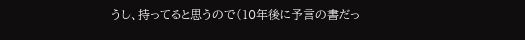うし、持ってると思うので(10年後に予言の書だっ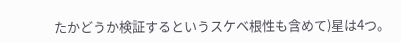たかどうか検証するというスケベ根性も含めて)星は4つ。